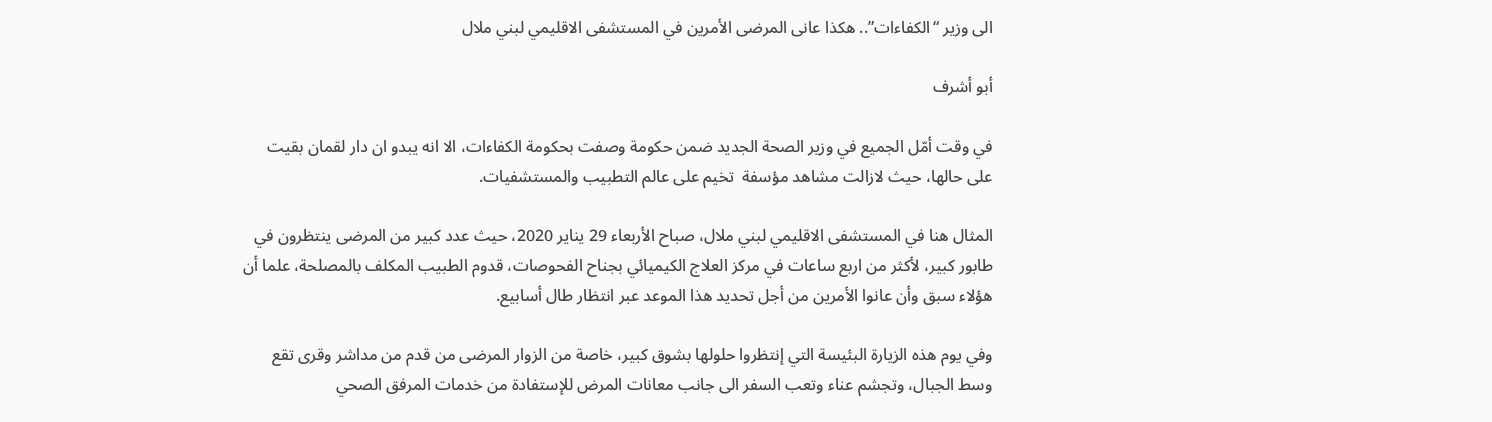الى وزير “الكفاءات”.. هكذا عانى المرضى الأمرين في المستشفى الاقليمي لبني ملال

أبو أشرف

في وقت أمّل الجميع في وزير الصحة الجديد ضمن حكومة وصفت بحكومة الكفاءات، الا انه يبدو ان دار لقمان بقيت على حالها، حيث لازالت مشاهد مؤسفة  تخيم على عالم التطبيب والمستشفيات.

المثال هنا في المستشفى الاقليمي لبني ملال، صباح الأربعاء 29 يناير 2020، حيث عدد كبير من المرضى ينتظرون في طابور كبير، لأكثر من اربع ساعات في مركز العلاج الكيميائي بجناح الفحوصات، قدوم الطبيب المكلف بالمصلحة، علما أن هؤلاء سبق وأن عانوا الأمرين من أجل تحديد هذا الموعد عبر انتظار طال أسابيع.

وفي يوم هذه الزيارة البئيسة التي إنتظروا حلولها بشوق كبير، خاصة من الزوار المرضى من قدم من مداشر وقرى تقع وسط الجبال، وتجشم عناء وتعب السفر الى جانب معانات المرض للإستفادة من خدمات المرفق الصحي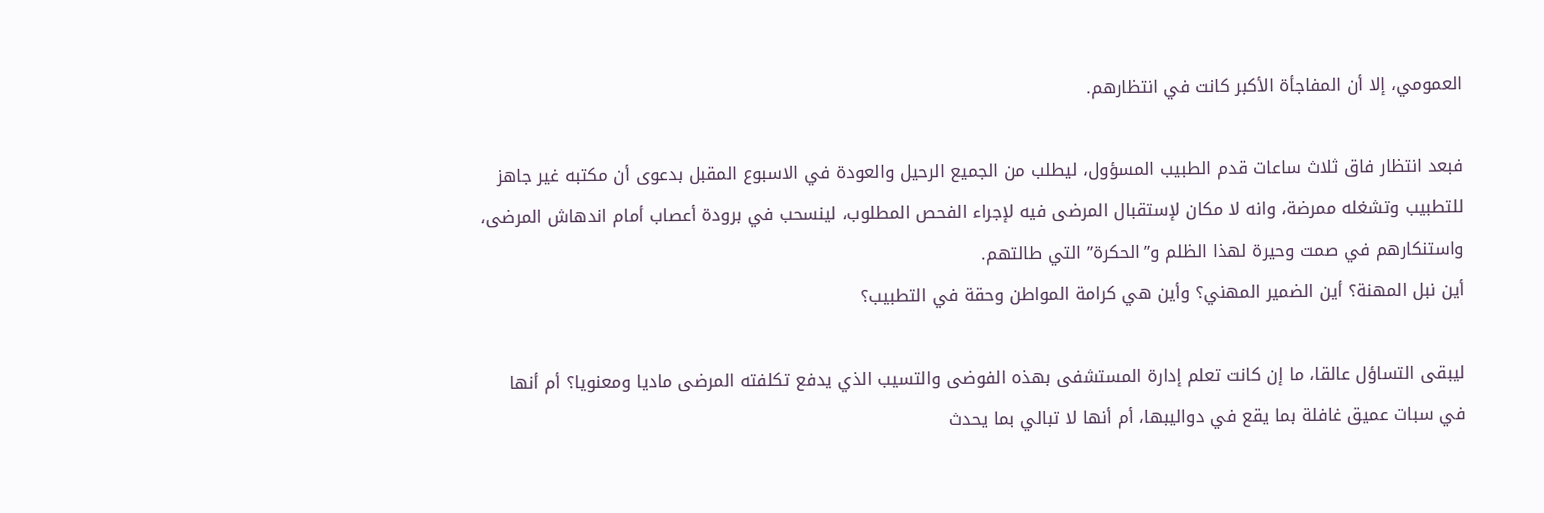العمومي، إلا أن المفاجأة الأكبر كانت في انتظارهم.

فبعد انتظار فاق ثلاث ساعات قدم الطبيب المسؤول، ليطلب من الجميع الرحيل والعودة في الاسبوع المقبل بدعوى أن مكتبه غير جاهز للتطبيب وتشغله ممرضة، وانه لا مكان لإستقبال المرضى فيه لإجراء الفحص المطلوب، لينسحب في برودة أعصاب أمام اندهاش المرضى، واستنكارهم في صمت وحيرة لهذا الظلم و”الحكرة” التي طالتهم.
أين نبل المهنة؟ أين الضمير المهني؟ وأين هي كرامة المواطن وحقة في التطبيب؟

ليبقى التساؤل عالقا، ما إن كانت تعلم إدارة المستشفى بهذه الفوضى والتسيب الذي يدفع تكلفته المرضى ماديا ومعنويا؟ أم أنها في سبات عميق غافلة بما يقع في دواليبها، أم أنها لا تبالي بما يحدث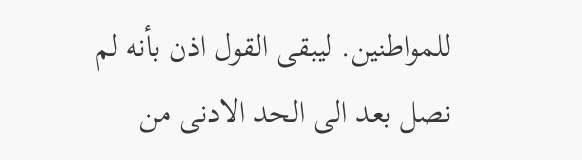للمواطنين. ليبقى القول اذن بأنه لم نصل بعد الى الحد الادنى من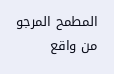المطمح المرجو من واقع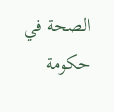الصحة في حكومة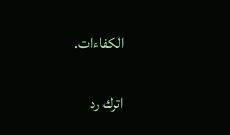الكفاءات.

اترك رد